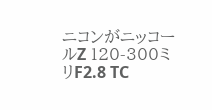ニコンがニッコールZ 120-300ミリF2.8 TC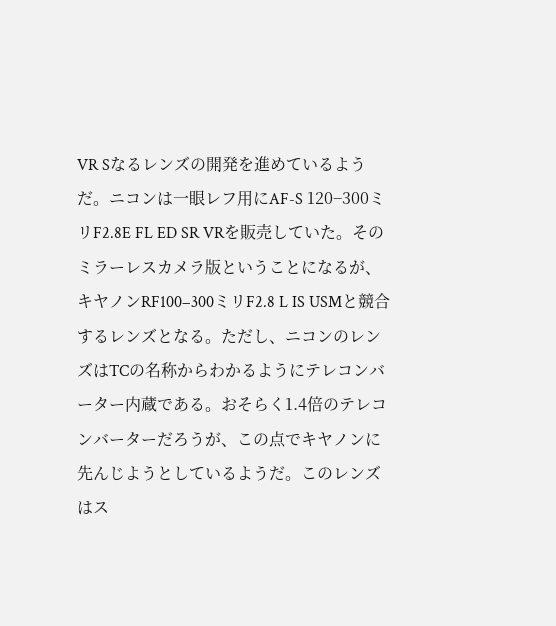VR Sなるレンズの開発を進めているようだ。ニコンは一眼レフ用にAF-S 120−300ミリF2.8E FL ED SR VRを販売していた。そのミラーレスカメラ版ということになるが、キヤノンRF100−300ミリF2.8 L IS USMと競合するレンズとなる。ただし、ニコンのレンズはTCの名称からわかるようにテレコンバーター内蔵である。おそらく1.4倍のテレコンバーターだろうが、この点でキヤノンに先んじようとしているようだ。このレンズはス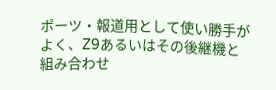ポーツ・報道用として使い勝手がよく、Z9あるいはその後継機と組み合わせ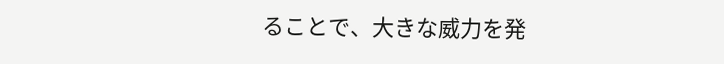ることで、大きな威力を発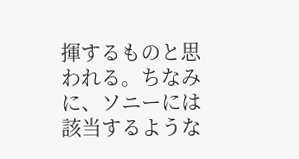揮するものと思われる。ちなみに、ソニーには該当するような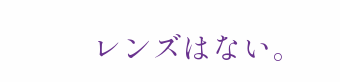レンズはない。